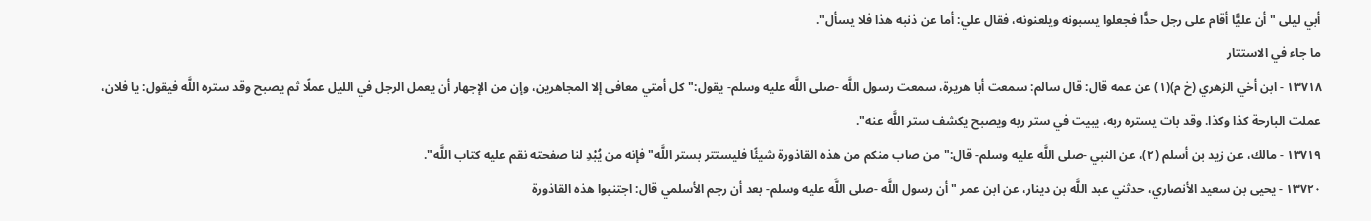أبي ليلى "أن عليًّا أقام على رجل حدًّا فجعلوا يسبونه ويلعنونه، فقال علي: أما عن ذنبه هذا فلا يسأل".
ما جاء في الاستتار
١٣٧١٨ - ابن أخي الزهري (خ م)(١) عن عمه قال: قال سالم: سمعت أبا هريرة، سمعت رسول اللَّه -صلى اللَّه عليه وسلم- يقول:"كل أمتي معافى إلا المجاهرين، وإن من الإجهار أن يعمل الرجل في الليل عملًا ثم يصبح وقد ستره اللَّه فيقول: يا فلان، عملت البارحة كذا وكذا. وقد بات يستره ربه، يبيت في ستر ربه ويصبح يكشف ستر اللَّه عنه".
١٣٧١٩ - مالك، عن زيد بن أسلم (٢)، عن النبي -صلى اللَّه عليه وسلم- قال:"من صاب منكم من هذه القاذورة شيئًا فليستتر بستر اللَّه" فإنه من يُبْدِ لنا صفحته نقم عليه كتاب اللَّه".
١٣٧٢٠ - يحيى بن سعيد الأنصاري، حدثني عبد اللَّه بن دينار، عن ابن عمر "أن رسول اللَّه -صلى اللَّه عليه وسلم- بعد أن رجم الأسلمي قال: اجتنبوا هذه القاذورة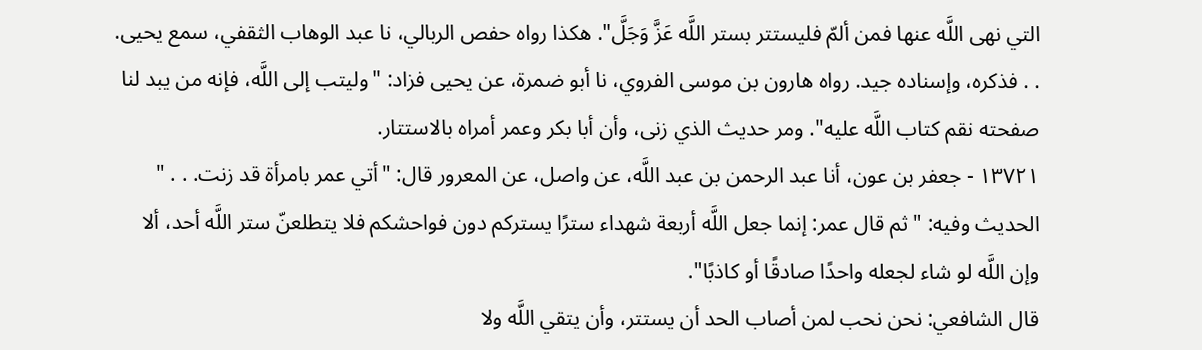التي نهى اللَّه عنها فمن ألمّ فليستتر بستر اللَّه عَزَّ وَجَلَّ". هكذا رواه حفص الربالي، نا عبد الوهاب الثقفي، سمع يحيى. . . فذكره، وإسناده جيد. رواه هارون بن موسى الفروي، نا أبو ضمرة، عن يحيى فزاد: "وليتب إلى اللَّه، فإنه من يبد لنا صفحته نقم كتاب اللَّه عليه". ومر حديث الذي زنى، وأن أبا بكر وعمر أمراه بالاستتار.
١٣٧٢١ - جعفر بن عون، أنا عبد الرحمن بن عبد اللَّه، عن واصل، عن المعرور قال: "أتي عمر بامرأة قد زنت. . . " الحديث وفيه: "ثم قال عمر: إنما جعل اللَّه أربعة شهداء سترًا يستركم دون فواحشكم فلا يتطلعنّ ستر اللَّه أحد، ألا وإن اللَّه لو شاء لجعله واحدًا صادقًا أو كاذبًا".
قال الشافعي: نحن نحب لمن أصاب الحد أن يستتر، وأن يتقي اللَّه ولا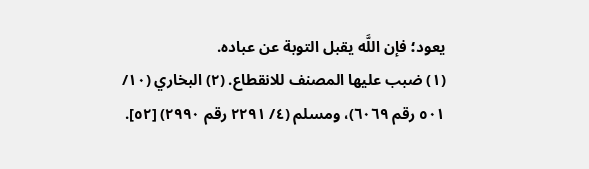يعود؛ فإن اللَّه يقبل التوبة عن عباده.
(١) ضبب عليها المصنف للانقطاع. (٢) البخاري (١٠/ ٥٠١ رقم ٦٠٦٩)، ومسلم (٤/ ٢٢٩١ رقم ٢٩٩٠) [٥٢].